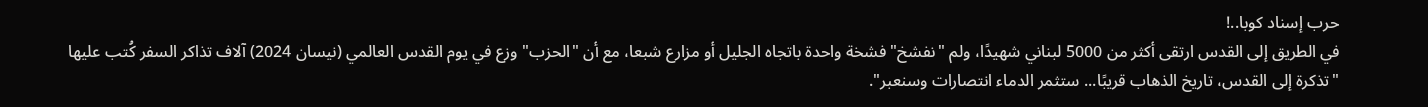حرب إسناد كوبا..!
في الطريق إلى القدس ارتقى أكثر من 5000 لبناني شهيدًا، ولم "نفشخ" فشخة واحدة باتجاه الجليل أو مزارع شبعا، مع أن "الحزب" وزع في يوم القدس العالمي (نيسان 2024) آلاف تذاكر السفر كُتب عليها "تذكرة إلى القدس، تاريخ الذهاب قريبًا... ستثمر الدماء انتصارات وسنعبر".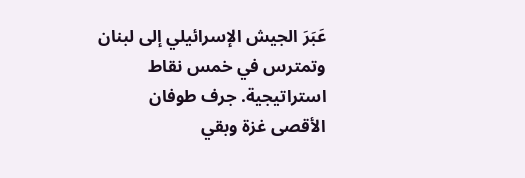عَبَرَ الجيش الإسرائيلي إلى لبنان وتمترس في خمس نقاط استراتيجية. جرف طوفان الأقصى غزة وبقي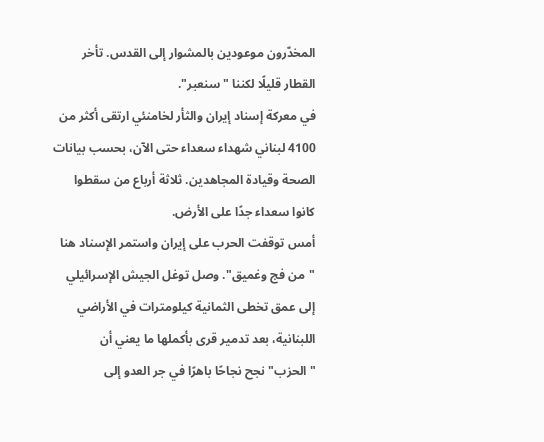المخدّرون موعودين بالمشوار إلى القدس. تأخر القطار قليلًا لكننا "سنعبر".
في معركة إسناد إيران والثأر لخامنئي ارتقى أكثر من 4100 لبناني شهداء سعداء حتى الآن، بحسب بيانات الصحة وقيادة المجاهدين. ثلاثة أرباع من سقطوا كانوا سعداء جدًا على الأرض.
أمس توقفت الحرب على إيران واستمر الإسناد هنا "من فج وغميق". وصل توغل الجيش الإسرائيلي إلى عمق تخطى الثمانية كيلومترات في الأراضي اللبنانية، بعد تدمير قرى بأكملها ما يعني أن "الحزب" نجح نجاحًا باهرًا في جر العدو إلى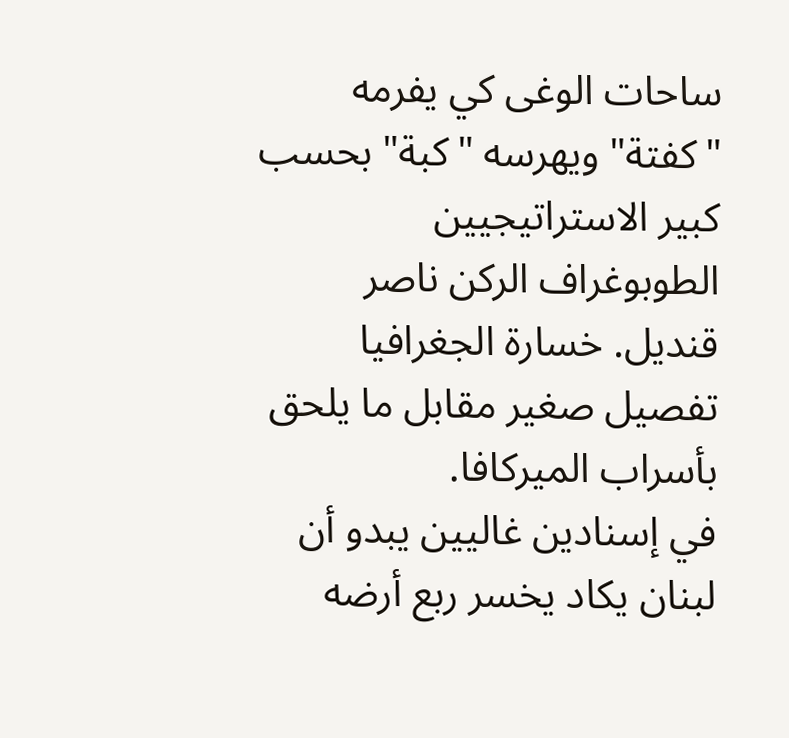ساحات الوغى كي يفرمه "كفتة" ويهرسه "كبة" بحسب كبير الاستراتيجيين الطوبوغراف الركن ناصر قنديل. خسارة الجغرافيا تفصيل صغير مقابل ما يلحق بأسراب الميركافا.
في إسنادين غاليين يبدو أن لبنان يكاد يخسر ربع أرضه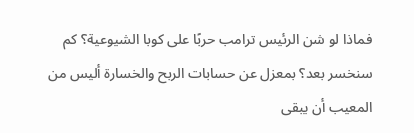فماذا لو شن الرئيس ترامب حربًا على كوبا الشيوعية؟ كم سنخسر بعد؟ بمعزل عن حسابات الربح والخسارة أليس من المعيب أن يبقى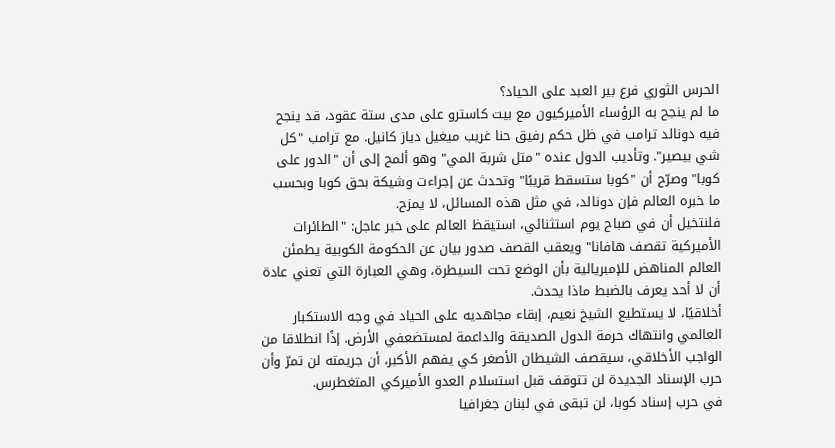الحرس الثوري فرع بير العبد على الحياد؟
ما لم ينجح به الرؤساء الأميركيون مع بيت كاسترو على مدى ستة عقود، قد ينجح فيه دونالد ترامب في ظل حكم رفيق حنا غريب ميغيل دياز كانيل. مع ترامب "كل شي بيصير". وتأديب الدول عنده "متل شربة المي" وهو ألمح إلى أن "الدور على كوبا" وصرّح أن "كوبا ستسقط قريبًا" وتحدث عن إجراءت وشيكة بحق كوبا وبحسب ما خبره العالم فإن دونالد، في مثل هذه المسائل، لا يمزح.
فلنتخيل أن في صباح يوم استثنائي، استيقظ العالم على خبر عاجل: "الطائرات الأميركية تقصف هافانا" ويعقب القصف صدور بيان عن الحكومة الكوبية يطمئن العالم المناهض للإمبريالية بأن الوضع تحت السيطرة، وهي العبارة التي تعني عادة أن لا أحد يعرف بالضبط ماذا يحدث.
أخلاقيًا، لا يستطيع الشيخ نعيم، إبقاء مجاهديه على الحياد في وجه الاستكبار العالمي وانتهاك حرمة الدول الصديقة والداعمة لمستضعفي الأرض. إذًا انطلاقا من الواجب الأخلاقي، سيقصف الشيطان الأصغر كي يفهم الأكبر، أن جريمته لن تمرّ وأن حرب الإسناد الجديدة لن تتوقف قبل استسلام العدو الأميركي المتغطرس.
في حرب إسناد كوبا، لن تبقى في لبنان جغرافيا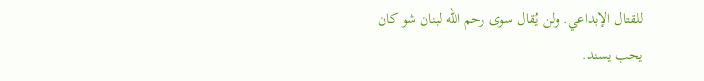للقتال الإبداعي. ولن يُقال سوى رحم الله لبنان شو كان يحب يسند.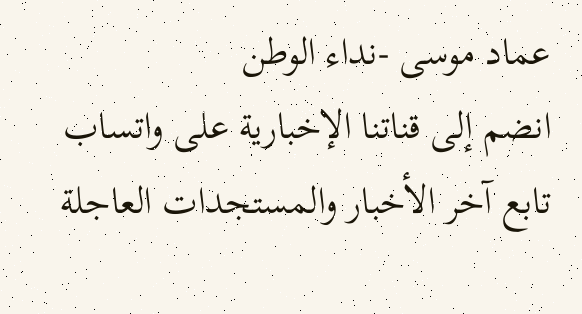عماد موسى -نداء الوطن
انضم إلى قناتنا الإخبارية على واتساب
تابع آخر الأخبار والمستجدات العاجلة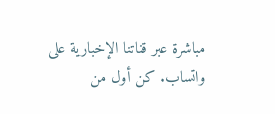مباشرة عبر قناتنا الإخبارية على واتساب. كن أول من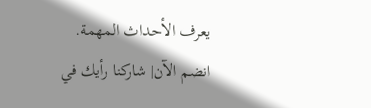يعرف الأحداث المهمة.
انضم الآن| شاركنا رأيك في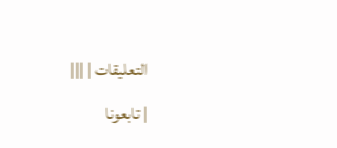التعليقات | |||
| تابعونا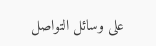على وسائل التواصل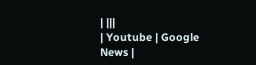| |||
| Youtube | Google News |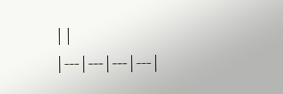||
|---|---|---|---|